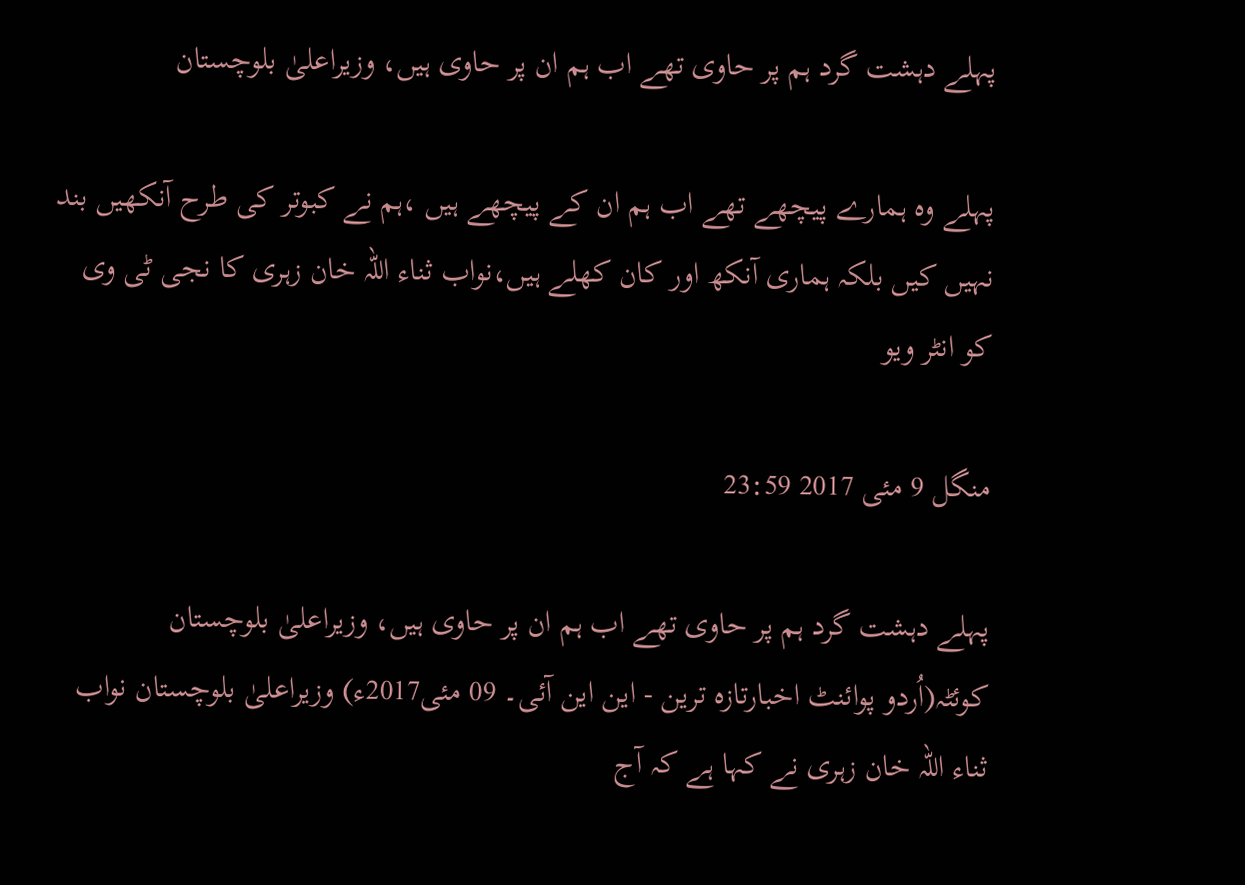پہلے دہشت گرد ہم پر حاوی تھے اب ہم ان پر حاوی ہیں، وزیراعلیٰ بلوچستان

پہلے وہ ہمارے پیچھے تھے اب ہم ان کے پیچھے ہیں ،ہم نے کبوتر کی طرح آنکھیں بند نہیں کیں بلکہ ہماری آنکھ اور کان کھلے ہیں،نواب ثناء اللہ خان زہری کا نجی ٹی وی کو انٹر ویو

منگل 9 مئی 2017 23:59

پہلے دہشت گرد ہم پر حاوی تھے اب ہم ان پر حاوی ہیں، وزیراعلیٰ بلوچستان
کوئٹہ(اُردو پوائنٹ اخبارتازہ ترین - این این آئی۔ 09 مئی2017ء) وزیراعلیٰ بلوچستان نواب ثناء اللہ خان زہری نے کہا ہے کہ آج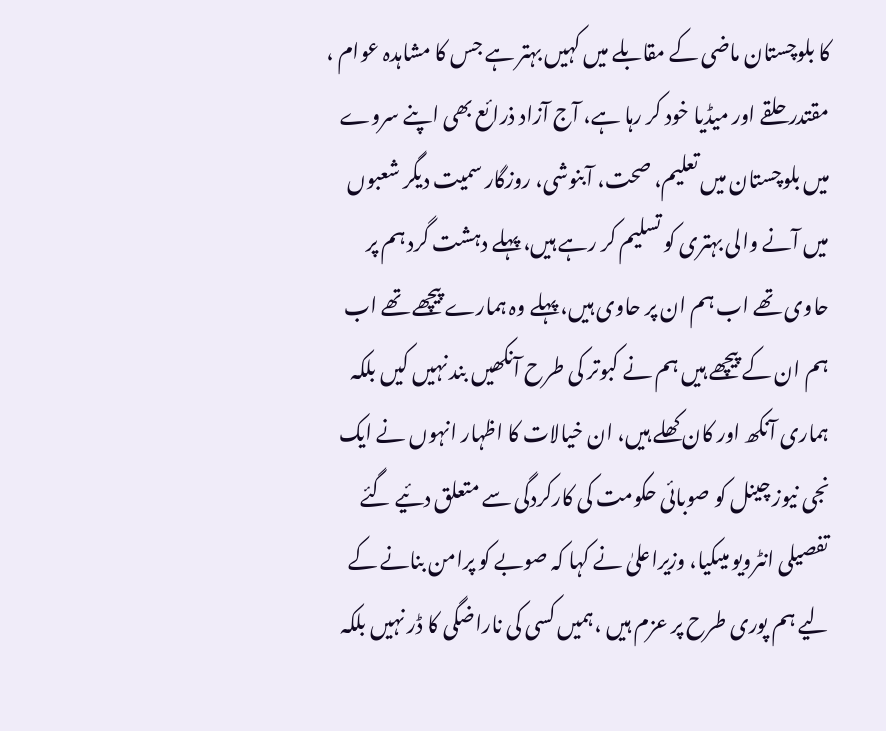کا بلوچستان ماضی کے مقابلے میں کہیں بہتر ہے جس کا مشاہدہ عوام ، مقتدر حلقے اور میڈیا خود کر رہا ہے، آج آزاد ذرائع بھی اپنے سروے میں بلوچستان میں تعلیم، صحت، آبنوشی، روزگار سمیت دیگر شعبوں میں آنے والی بہتری کو تسلیم کر رہے ہیں، پہلے دہشت گرد ہم پر حاوی تھے اب ہم ان پر حاوی ہیں، پہلے وہ ہمارے پیچھے تھے اب ہم ان کے پیچھے ہیں ہم نے کبوتر کی طرح آنکھیں بند نہیں کیں بلکہ ہماری آنکھ اور کان کھلے ہیں، ان خیالات کا اظہار انہوں نے ایک نجی نیوز چینل کو صوبائی حکومت کی کارکردگی سے متعلق دئیے گئے تفصیلی انٹرویو میںکیا، وزیراعلیٰ نے کہا کہ صوبے کو پرامن بنانے کے لیے ہم پوری طرح پر عزم ہیں ،ہمیں کسی کی ناراضگی کا ڈر نہیں بلکہ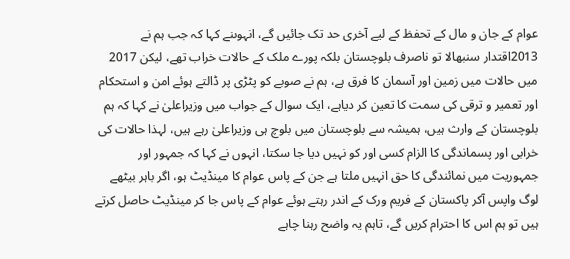عوام کے جان و مال کے تحفظ کے لیے آخری حد تک جائیں گے، انہوںنے کہا کہ جب ہم نے 2013اقتدار سنبھالا تو ناصرف بلوچستان بلکہ پورے ملک کے حالات خراب تھے، لیکن 2017 میں حالات میں زمین اور آسمان کا فرق ہے، ہم نے صوبے کو پٹڑی پر ڈالتے ہوئے امن و استحکام اور تعمیر و ترقی کی سمت کا تعین کر دیاہے، ایک سوال کے جواب میں وزیراعلیٰ نے کہا کہ ہم بلوچستان کے وارث ہیں، ہمیشہ سے بلوچستان میں بلوچ ہی وزیراعلیٰ رہے ہیں، لہذا حالات کی خرابی اور پسماندگی کا الزام کسی اور کو نہیں دیا جا سکتا، انہوں نے کہا کہ جمہور اور جمہوریت میں نمائندگی کا حق انہیں ملتا ہے جن کے پاس عوام کا مینڈیٹ ہو، اگر باہر بیٹھے لوگ واپس آکر پاکستان کے فریم ورک کے اندر رہتے ہوئے عوام کے پاس جا کر مینڈیٹ حاصل کرتے ہیں تو ہم اس کا احترام کریں گے، تاہم یہ واضح رہنا چاہے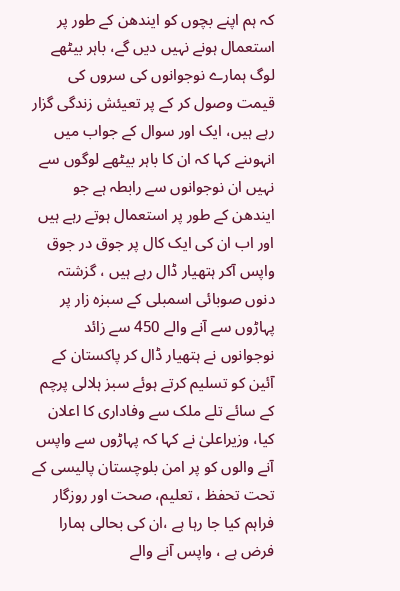کہ ہم اپنے بچوں کو ایندھن کے طور پر استعمال ہونے نہیں دیں گے، باہر بیٹھے لوگ ہمارے نوجوانوں کی سروں کی قیمت وصول کر کے پر تعیئش زندگی گزار رہے ہیں، ایک اور سوال کے جواب میں انہوںنے کہا کہ ان کا باہر بیٹھے لوگوں سے نہیں ان نوجوانوں سے رابطہ ہے جو ایندھن کے طور پر استعمال ہوتے رہے ہیں اور اب ان کی ایک کال پر جوق در جوق واپس آکر ہتھیار ڈال رہے ہیں ، گزشتہ دنوں صوبائی اسمبلی کے سبزہ زار پر پہاڑوں سے آنے والے 450 سے زائد نوجوانوں نے ہتھیار ڈال کر پاکستان کے آئین کو تسلیم کرتے ہوئے سبز ہلالی پرچم کے سائے تلے ملک سے وفاداری کا اعلان کیا، وزیراعلیٰ نے کہا کہ پہاڑوں سے واپس آنے والوں کو پر امن بلوچستان پالیسی کے تحت تحفظ ، تعلیم، صحت اور روزگار فراہم کیا جا رہا ہے ،ان کی بحالی ہمارا فرض ہے ، واپس آنے والے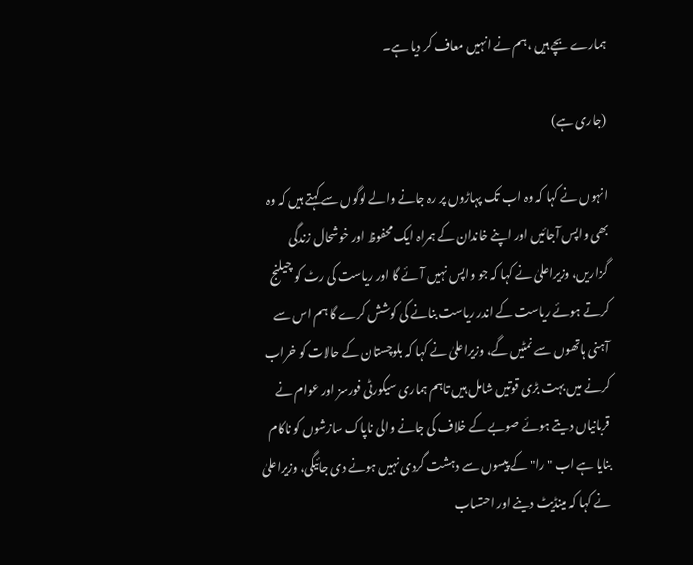ہمارے بچے ہیں ،ہم نے انہیں معاف کر دیا ہے۔

(جاری ہے)

انہوں نے کہا کہ وہ اب تک پہاڑوں پر رہ جانے والے لوگوں سے کہتے ہیں کہ وہ بھی واپس آجائیں اور اپنے خاندان کے ہمراہ ایک محفوظ اور خوشحال زندگی گزاریں، وزیراعلیٰ نے کہا کہ جو واپس نہیں آئے گا اور ریاست کی رٹ کو چیلنج کرتے ہوئے ریاست کے اندر ریاست بنانے کی کوشش کرے گا ہم اس سے آہنی ہاتھوں سے نمٹیں گے، وزیراعلیٰ نے کہا کہ بلوچستان کے حالات کو خراب کرنے میں بہت بڑی قوتیں شامل ہیں تاہم ہماری سیکورٹی فورسز اور عوام نے قربانیاں دیتے ہوئے صوبے کے خلاف کی جانے والی ناپاک سازشوں کو ناکام بنایا ہے اب "را" کے پیسوں سے دہشت گردی نہیں ہونے دی جائیگی، وزیراعلیٰ نے کہا کہ مینڈیٹ دینے اور احتساب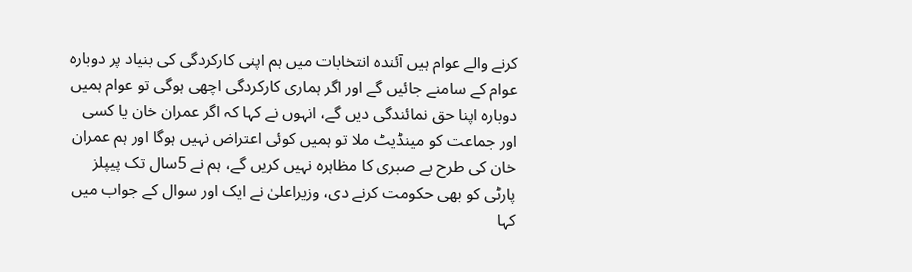کرنے والے عوام ہیں آئندہ انتخابات میں ہم اپنی کارکردگی کی بنیاد پر دوبارہ عوام کے سامنے جائیں گے اور اگر ہماری کارکردگی اچھی ہوگی تو عوام ہمیں دوبارہ اپنا حق نمائندگی دیں گے، انہوں نے کہا کہ اگر عمران خان یا کسی اور جماعت کو مینڈیٹ ملا تو ہمیں کوئی اعتراض نہیں ہوگا اور ہم عمران خان کی طرح بے صبری کا مظاہرہ نہیں کریں گے، ہم نے 5سال تک پیپلز پارٹی کو بھی حکومت کرنے دی، وزیراعلیٰ نے ایک اور سوال کے جواب میں کہا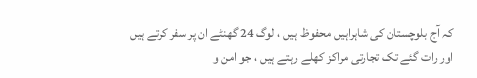کہ آج بلوچستان کی شاہراہیں محفوظ ہیں ، لوگ 24 گھنٹے ان پر سفر کرتے ہیں اور رات گئے تک تجارتی مراکز کھلے رہتے ہیں ، جو امن و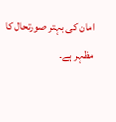امان کی بہتر صورتحال کا مظہر ہے۔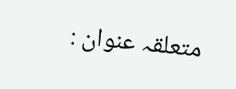متعلقہ عنوان :